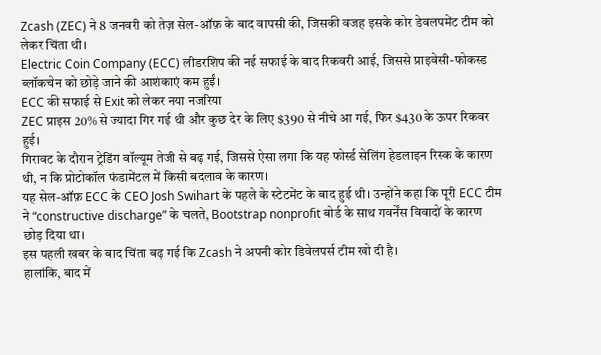Zcash (ZEC) ने 8 जनवरी को तेज़ सेल-ऑफ़ के बाद वापसी की, जिसकी वजह इसके कोर डेवलपमेंट टीम को लेकर चिंता थी।
Electric Coin Company (ECC) लीडरशिप की नई सफाई के बाद रिकवरी आई, जिससे प्राइवेसी-फोकस्ड ब्लॉकचेन को छोड़े जाने की आशंकाएं कम हुईं।
ECC की सफाई से Exit को लेकर नया नजरिया
ZEC प्राइस 20% से ज्यादा गिर गई थी और कुछ देर के लिए $390 से नीचे आ गई, फिर $430 के ऊपर रिकवर हुई।
गिरावट के दौरान ट्रेडिंग वॉल्यूम तेजी से बढ़ गई, जिससे ऐसा लगा कि यह फोर्स्ड सेलिंग हेडलाइन रिस्क के कारण थी, न कि प्रोटोकॉल फंडामेंटल में किसी बदलाव के कारण।
यह सेल-ऑफ़ ECC के CEO Josh Swihart के पहले के स्टेटमेंट के बाद हुई थी। उन्होंने कहा कि पूरी ECC टीम ने “constructive discharge” के चलते, Bootstrap nonprofit बोर्ड के साथ गवर्नेंस विवादों के कारण छोड़ दिया था।
इस पहली खबर के बाद चिंता बढ़ गई कि Zcash ने अपनी कोर डिवेलपर्स टीम खो दी है।
हालांकि, बाद में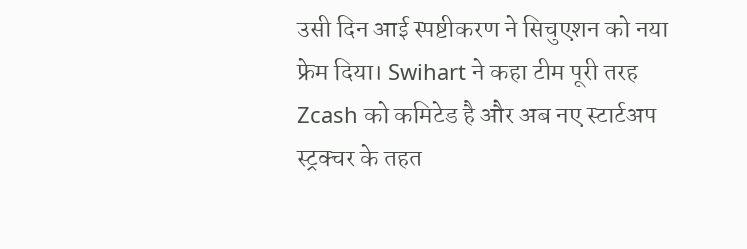उसी दिन आई स्पष्टीकरण ने सिचुएशन को नया फ्रेम दिया। Swihart ने कहा टीम पूरी तरह Zcash को कमिटेड है और अब नए स्टार्टअप स्ट्रक्चर के तहत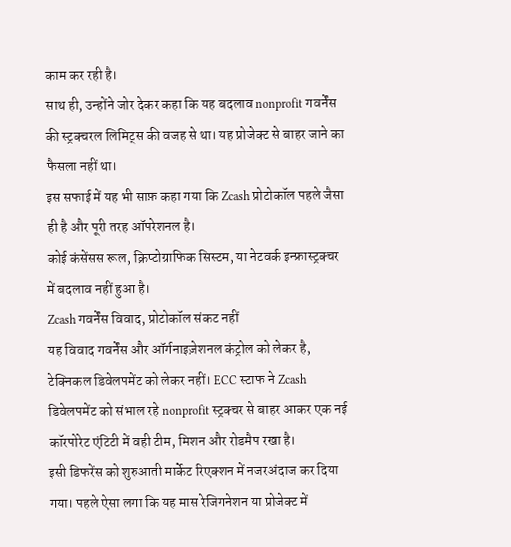काम कर रही है।
साथ ही, उन्होंने जोर देकर कहा कि यह बदलाव nonprofit गवर्नेंस की स्ट्रक्चरल लिमिट्स की वजह से था। यह प्रोजेक्ट से बाहर जाने का फैसला नहीं था।
इस सफाई में यह भी साफ़ कहा गया कि Zcash प्रोटोकॉल पहले जैसा ही है और पूरी तरह ऑपरेशनल है।
कोई कंसेंसस रूल, क्रिप्टोग्राफिक सिस्टम, या नेटवर्क इन्फ्रास्ट्रक्चर में बदलाव नहीं हुआ है।
Zcash गवर्नेंस विवाद, प्रोटोकॉल संकट नहीं
यह विवाद गवर्नेंस और ऑर्गनाइज़ेशनल कंट्रोल को लेकर है, टेक्निकल डिवेलपमेंट को लेकर नहीं। ECC स्टाफ ने Zcash डिवेलपमेंट को संभाल रहे nonprofit स्ट्रक्चर से बाहर आकर एक नई कॉरपोरेट एंटिटी में वही टीम, मिशन और रोडमैप रखा है।
इसी डिफरेंस को शुरुआती मार्केट रिएक्शन में नजरअंदाज कर दिया गया। पहले ऐसा लगा कि यह मास रेजिगनेशन या प्रोजेक्ट में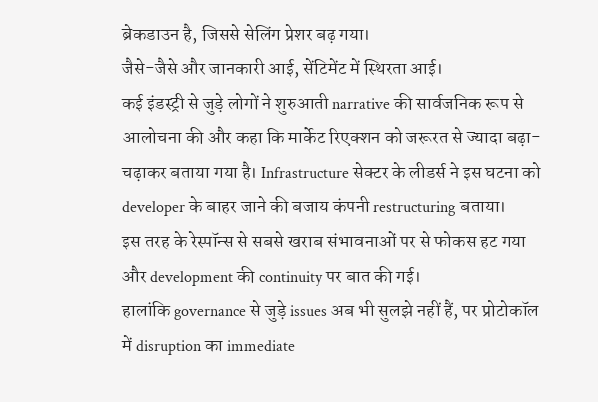ब्रेकडाउन है, जिससे सेलिंग प्रेशर बढ़ गया।
जैसे-जैसे और जानकारी आई, सेंटिमेंट में स्थिरता आई।
कई इंडस्ट्री से जुड़े लोगों ने शुरुआती narrative की सार्वजनिक रूप से आलोचना की और कहा कि मार्केट रिएक्शन को जरूरत से ज्यादा बढ़ा-चढ़ाकर बताया गया है। Infrastructure सेक्टर के लीडर्स ने इस घटना को developer के बाहर जाने की बजाय कंपनी restructuring बताया।
इस तरह के रेस्पॉन्स से सबसे खराब संभावनाओं पर से फोकस हट गया और development की continuity पर बात की गई।
हालांकि governance से जुड़े issues अब भी सुलझे नहीं हैं, पर प्रोटोकॉल में disruption का immediate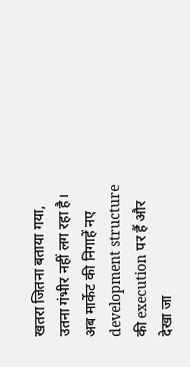खतरा जितना बताया गया, उतना गंभीर नहीं लग रहा है। अब मार्केट की निगाहें नए development structure की execution पर हैं और देखा जा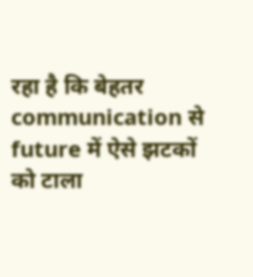रहा है कि बेहतर communication से future में ऐसे झटकों को टाला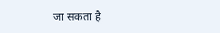जा सकता है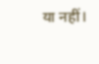या नहीं।